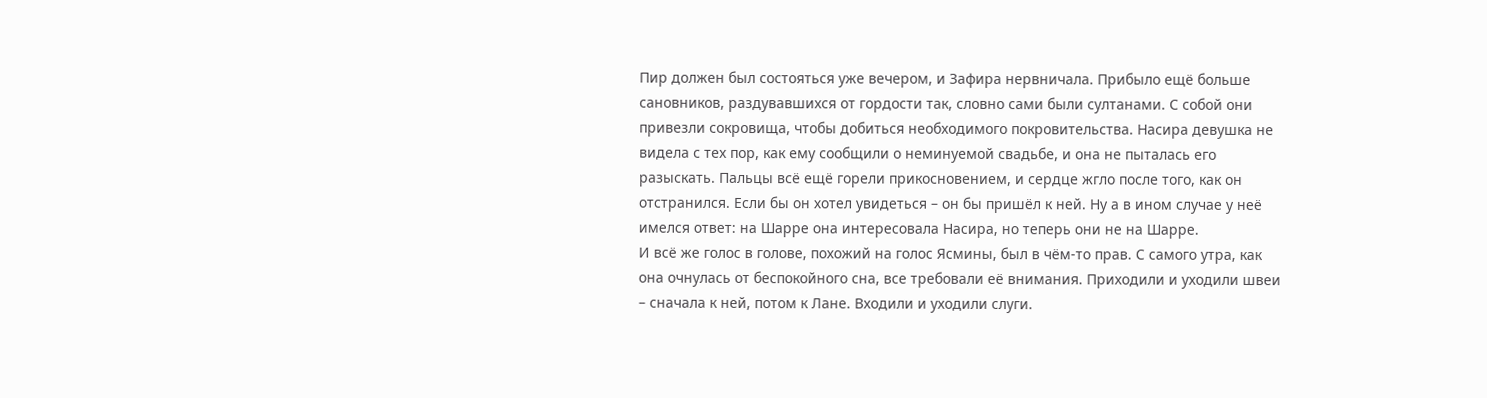Пир должен был состояться уже вечером, и Зафира нервничала. Прибыло ещё больше сановников, раздувавшихся от гордости так, словно сами были султанами. С собой они привезли сокровища, чтобы добиться необходимого покровительства. Насира девушка не видела с тех пор, как ему сообщили о неминуемой свадьбе, и она не пыталась его разыскать. Пальцы всё ещё горели прикосновением, и сердце жгло после того, как он отстранился. Если бы он хотел увидеться – он бы пришёл к ней. Ну а в ином случае у неё имелся ответ: на Шарре она интересовала Насира, но теперь они не на Шарре.
И всё же голос в голове, похожий на голос Ясмины, был в чём-то прав. С самого утра, как она очнулась от беспокойного сна, все требовали её внимания. Приходили и уходили швеи – сначала к ней, потом к Лане. Входили и уходили слуги.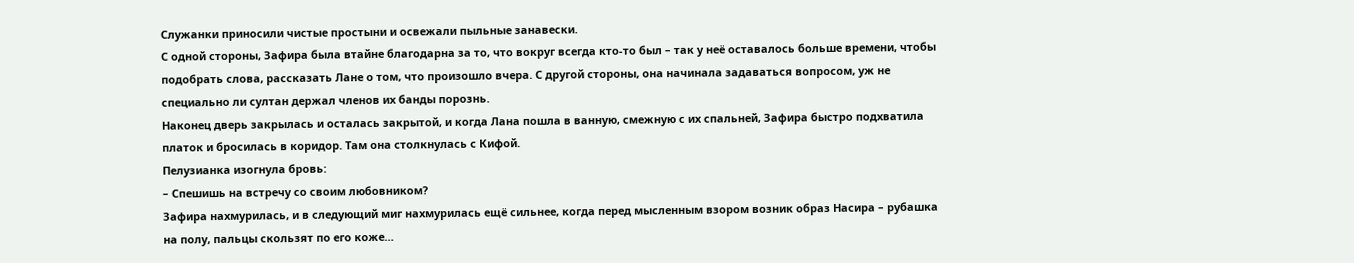Служанки приносили чистые простыни и освежали пыльные занавески.
С одной стороны, Зафира была втайне благодарна за то, что вокруг всегда кто-то был – так у неё оставалось больше времени, чтобы подобрать слова, рассказать Лане о том, что произошло вчера. С другой стороны, она начинала задаваться вопросом, уж не специально ли султан держал членов их банды порознь.
Наконец дверь закрылась и осталась закрытой, и когда Лана пошла в ванную, смежную с их спальней, Зафира быстро подхватила платок и бросилась в коридор. Там она столкнулась с Кифой.
Пелузианка изогнула бровь:
– Спешишь на встречу со своим любовником?
Зафира нахмурилась, и в следующий миг нахмурилась ещё сильнее, когда перед мысленным взором возник образ Насира – рубашка на полу, пальцы скользят по его коже…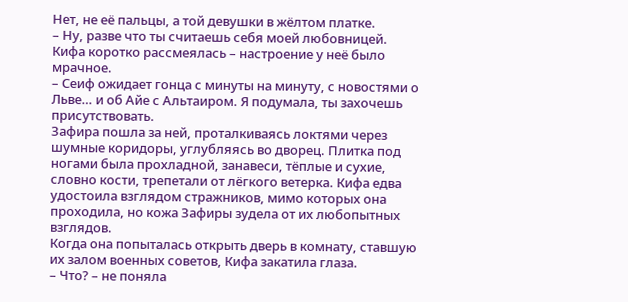Нет, не её пальцы, а той девушки в жёлтом платке.
– Ну, разве что ты считаешь себя моей любовницей.
Кифа коротко рассмеялась – настроение у неё было мрачное.
– Сеиф ожидает гонца с минуты на минуту, с новостями о Льве… и об Айе с Альтаиром. Я подумала, ты захочешь присутствовать.
Зафира пошла за ней, проталкиваясь локтями через шумные коридоры, углубляясь во дворец. Плитка под ногами была прохладной, занавеси, тёплые и сухие, словно кости, трепетали от лёгкого ветерка. Кифа едва удостоила взглядом стражников, мимо которых она проходила, но кожа Зафиры зудела от их любопытных взглядов.
Когда она попыталась открыть дверь в комнату, ставшую их залом военных советов, Кифа закатила глаза.
– Что? – не поняла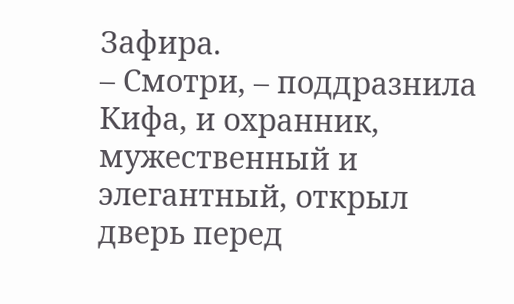Зафира.
– Смотри, – поддразнила Кифа, и охранник, мужественный и элегантный, открыл дверь перед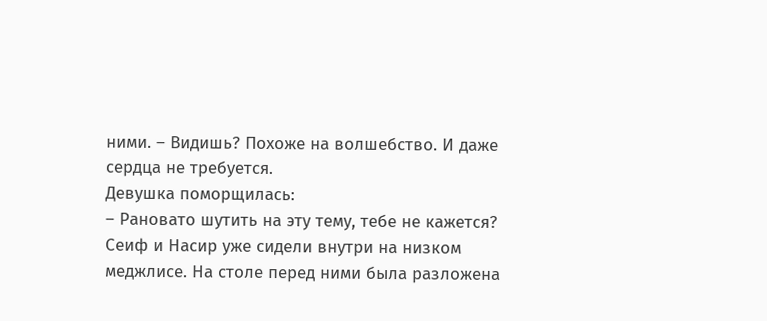ними. – Видишь? Похоже на волшебство. И даже сердца не требуется.
Девушка поморщилась:
– Рановато шутить на эту тему, тебе не кажется?
Сеиф и Насир уже сидели внутри на низком меджлисе. На столе перед ними была разложена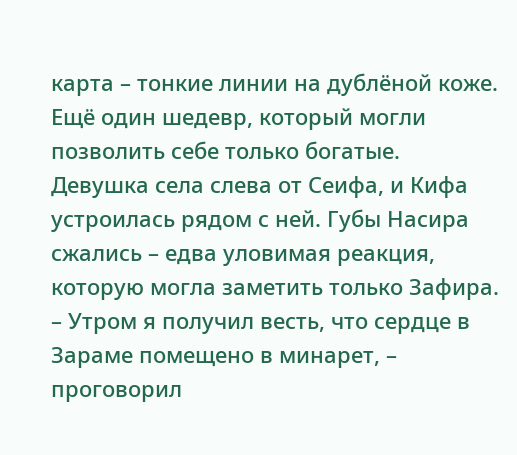карта – тонкие линии на дублёной коже. Ещё один шедевр, который могли позволить себе только богатые.
Девушка села слева от Сеифа, и Кифа устроилась рядом с ней. Губы Насира сжались – едва уловимая реакция, которую могла заметить только Зафира.
– Утром я получил весть, что сердце в Зараме помещено в минарет, – проговорил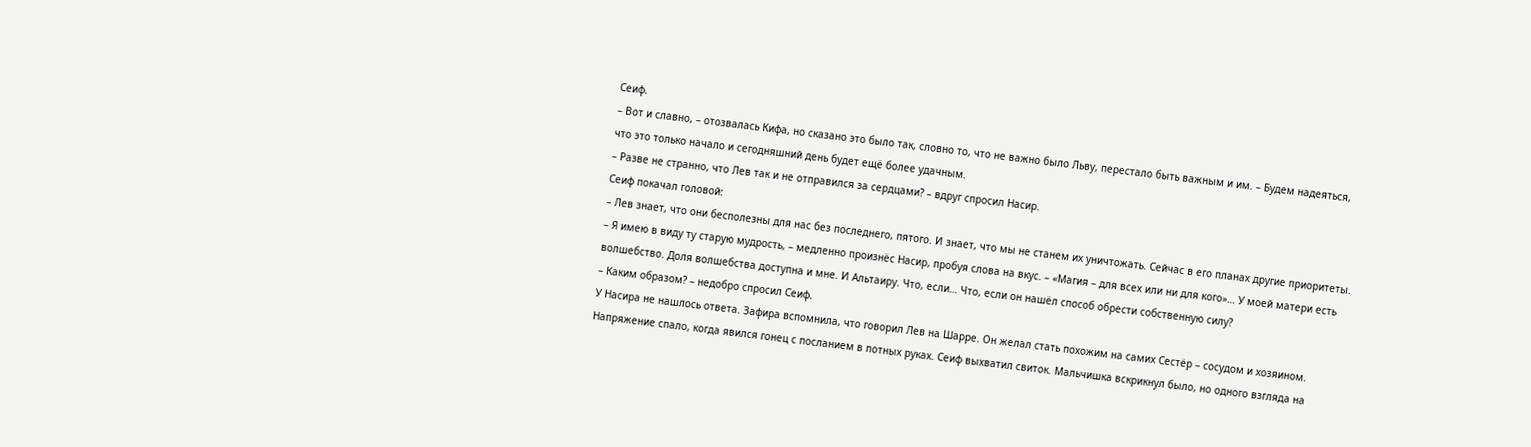Сеиф.
– Вот и славно, – отозвалась Кифа, но сказано это было так, словно то, что не важно было Льву, перестало быть важным и им. – Будем надеяться, что это только начало и сегодняшний день будет ещё более удачным.
– Разве не странно, что Лев так и не отправился за сердцами? – вдруг спросил Насир.
Сеиф покачал головой:
– Лев знает, что они бесполезны для нас без последнего, пятого. И знает, что мы не станем их уничтожать. Сейчас в его планах другие приоритеты.
– Я имею в виду ту старую мудрость, – медленно произнёс Насир, пробуя слова на вкус. – «Магия – для всех или ни для кого»… У моей матери есть волшебство. Доля волшебства доступна и мне. И Альтаиру. Что, если… Что, если он нашёл способ обрести собственную силу?
– Каким образом? – недобро спросил Сеиф.
У Насира не нашлось ответа. Зафира вспомнила, что говорил Лев на Шарре. Он желал стать похожим на самих Сестёр – сосудом и хозяином.
Напряжение спало, когда явился гонец с посланием в потных руках. Сеиф выхватил свиток. Мальчишка вскрикнул было, но одного взгляда на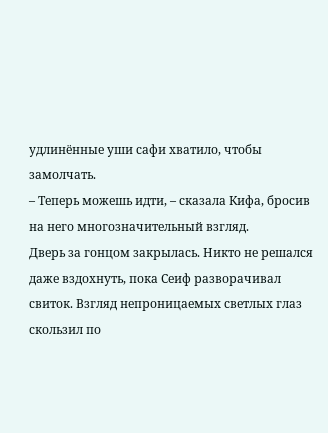удлинённые уши сафи хватило, чтобы замолчать.
– Теперь можешь идти, – сказала Кифа, бросив на него многозначительный взгляд.
Дверь за гонцом закрылась. Никто не решался даже вздохнуть, пока Сеиф разворачивал свиток. Взгляд непроницаемых светлых глаз скользил по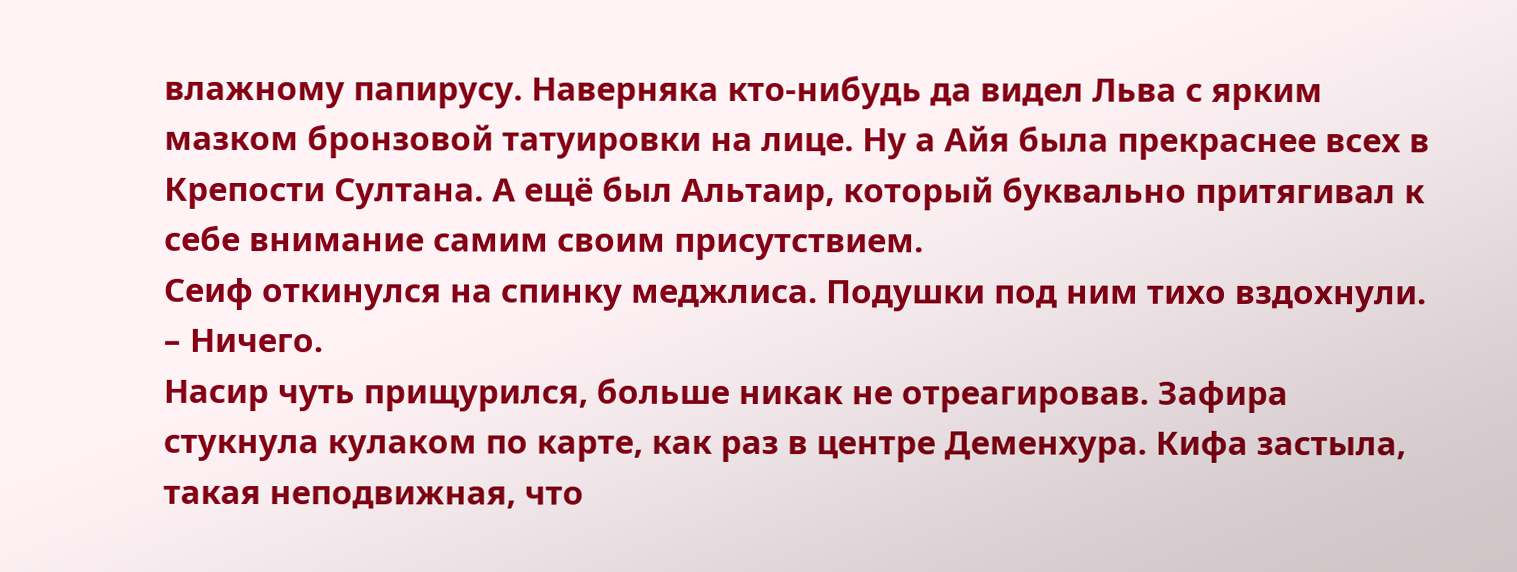влажному папирусу. Наверняка кто-нибудь да видел Льва с ярким мазком бронзовой татуировки на лице. Ну а Айя была прекраснее всех в Крепости Султана. А ещё был Альтаир, который буквально притягивал к себе внимание самим своим присутствием.
Сеиф откинулся на спинку меджлиса. Подушки под ним тихо вздохнули.
– Ничего.
Насир чуть прищурился, больше никак не отреагировав. Зафира стукнула кулаком по карте, как раз в центре Деменхура. Кифа застыла, такая неподвижная, что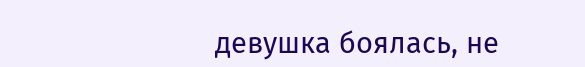девушка боялась, не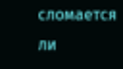сломается ли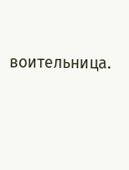воительница.